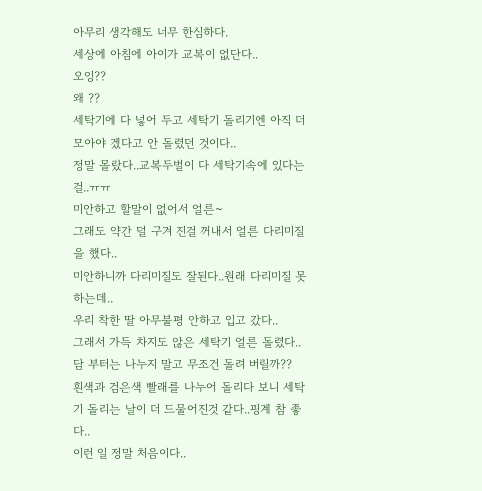아무리 생각해도 너무 한심하다.
세상에 아침에 아이가 교복이 없단다..
오잉??
왜 ??
세탁기에 다 넣어 두고 세탁기 돌리기엔 아직 더 모아야 겠다고 안 돌렸던 것이다..
정말 몰랐다..교복두벌이 다 세탁기속에 있다는걸..ㅠㅠ
미안하고 할말이 없어서 얼른~
그래도 약간 덜 구겨 진걸 꺼내서 얼른 다리미질을 했다..
미안하니까 다리미질도 잘된다..원래 다리미질 못하는데..
우리 착한 딸 아무불평 안하고 입고 갔다..
그래서 가득 차지도 않은 세탁기 얼른 돌렸다..
담 부터는 나누지 말고 무조건 돌려 버릴까??
흰색과 검은색 빨래를 나누어 돌리다 보니 세탁기 돌리는 날이 더 드물어진것 같다..핑계 참 좋다..
이런 일 정말 처음이다..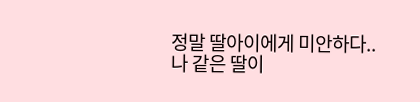정말 딸아이에게 미안하다..
나 같은 딸이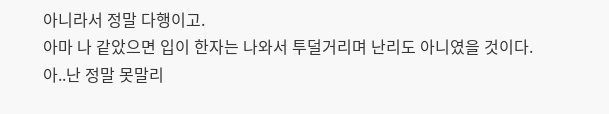아니라서 정말 다행이고.
아마 나 같았으면 입이 한자는 나와서 투덜거리며 난리도 아니였을 것이다.
아..난 정말 못말리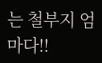는 철부지 엄마다!!